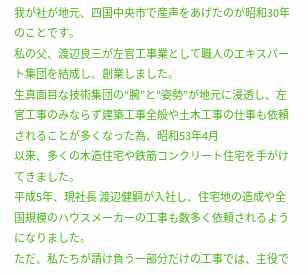我が社が地元、四国中央市で産声をあげたのが昭和30年のことです。
私の父、渡辺良三が左官工事業として職人のエキスパート集団を結成し、創業しました。
生真面目な技術集団の“腕”と“姿勢”が地元に浸透し、左官工事のみならず建築工事全般や土木工事の仕事も依頼されることが多くなった為、昭和53年4月
以来、多くの木造住宅や鉄筋コンクリート住宅を手がけてきました。
平成5年、現社長 渡辺健嗣が入社し、住宅地の造成や全国規模のハウスメーカーの工事も数多く依頼されるようになりました。
ただ、私たちが請け負う一部分だけの工事では、主役で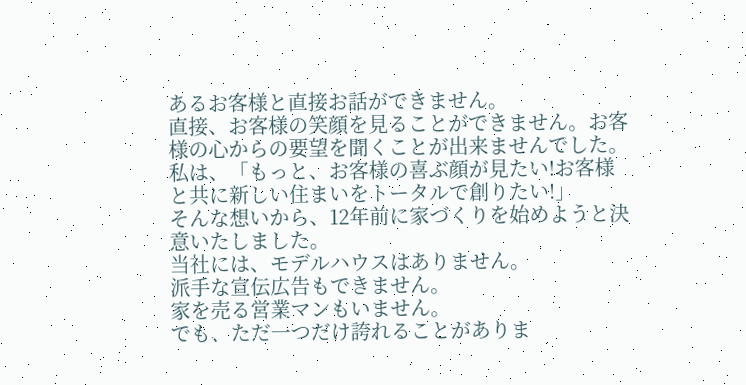あるお客様と直接お話ができません。
直接、お客様の笑顔を見ることができません。お客様の心からの要望を聞くことが出来ませんでした。
私は、「もっと、お客様の喜ぶ顔が見たい!お客様と共に新しい住まいをトータルで創りたい!」
そんな想いから、12年前に家づくりを始めようと決意いたしました。
当社には、モデルハウスはありません。
派手な宣伝広告もできません。
家を売る営業マンもいません。
でも、ただ一つだけ誇れることがありま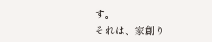す。
それは、家創り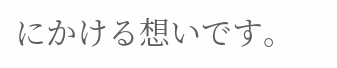にかける想いです。